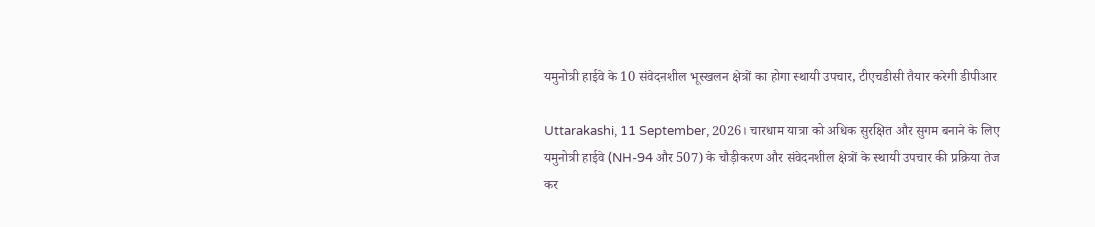यमुनोत्री हाईवे के 10 संवेदनशील भूस्खलन क्षेत्रों का होगा स्थायी उपचार, टीएचडीसी तैयार करेगी डीपीआर

Uttarakashi, 11 September, 2026। चारधाम यात्रा को अधिक सुरक्षित और सुगम बनाने के लिए यमुनोत्री हाईवे (NH-94 और 507) के चौड़ीकरण और संवेदनशील क्षेत्रों के स्थायी उपचार की प्रक्रिया तेज कर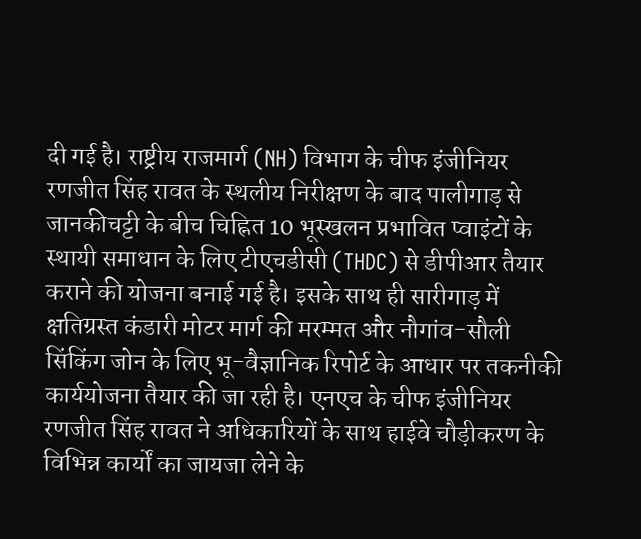दी गई है। राष्ट्रीय राजमार्ग (NH) विभाग के चीफ इंजीनियर रणजीत सिंह रावत के स्थलीय निरीक्षण के बाद पालीगाड़ से जानकीचट्टी के बीच चिह्नित 10 भूस्खलन प्रभावित प्वाइंटों के स्थायी समाधान के लिए टीएचडीसी (THDC) से डीपीआर तैयार कराने की योजना बनाई गई है। इसके साथ ही सारीगाड़ में क्षतिग्रस्त कंडारी मोटर मार्ग की मरम्मत और नौगांव-सौली सिंकिंग जोन के लिए भू-वैज्ञानिक रिपोर्ट के आधार पर तकनीकी कार्ययोजना तैयार की जा रही है। एनएच के चीफ इंजीनियर रणजीत सिंह रावत ने अधिकारियों के साथ हाईवे चौड़ीकरण के विभिन्न कार्यों का जायजा लेने के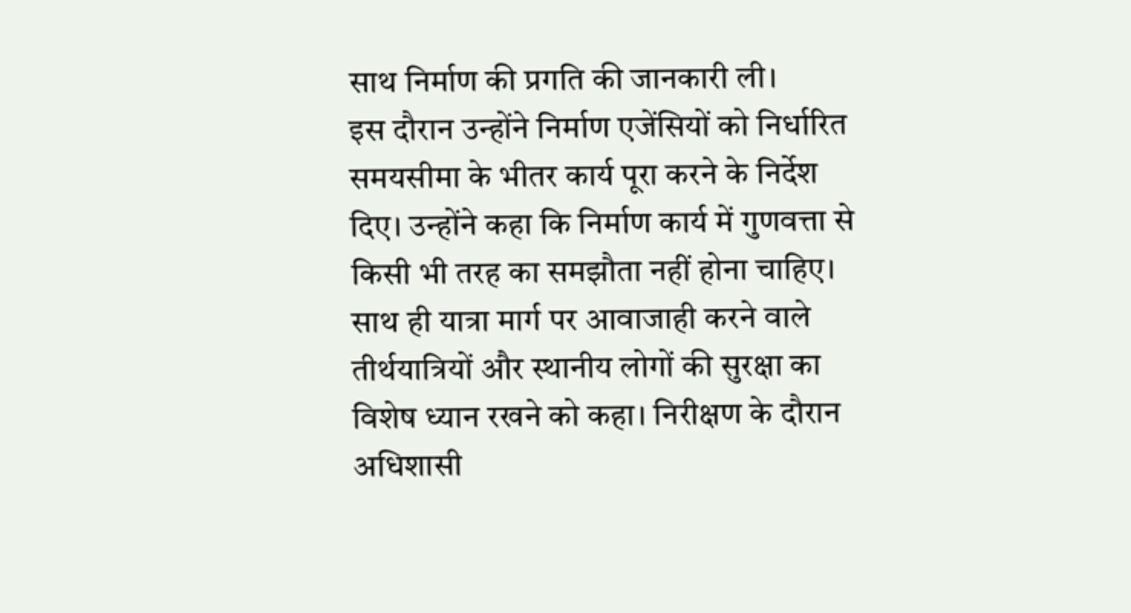साथ निर्माण की प्रगति की जानकारी ली।
इस दौरान उन्होंने निर्माण एजेंसियों को निर्धारित समयसीमा के भीतर कार्य पूरा करने के निर्देश दिए। उन्होंने कहा कि निर्माण कार्य में गुणवत्ता से किसी भी तरह का समझौता नहीं होना चाहिए। साथ ही यात्रा मार्ग पर आवाजाही करने वाले तीर्थयात्रियों और स्थानीय लोगों की सुरक्षा का विशेष ध्यान रखने को कहा। निरीक्षण के दौरान अधिशासी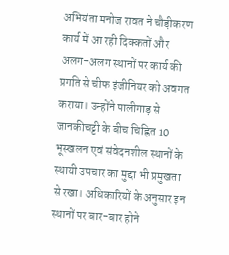अभियंता मनोज रावत ने चौड़ीकरण कार्य में आ रही दिक्कतों और अलग-अलग स्थानों पर कार्य की प्रगति से चीफ इंजीनियर को अवगत कराया। उन्होंने पालीगाड़ से जानकीचट्टी के बीच चिह्नित 10 भूस्खलन एवं संवेदनशील स्थानों के स्थायी उपचार का मुद्दा भी प्रमुखता से रखा। अधिकारियों के अनुसार इन स्थानों पर बार-बार होने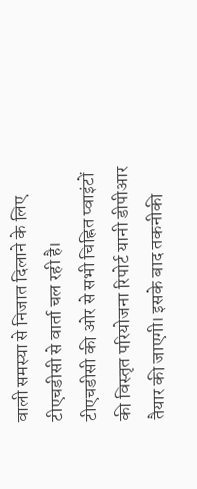वाली समस्या से निजात दिलाने के लिए टीएचडीसी से वार्ता चल रही है।
टीएचडीसी की ओर से सभी चिह्नित प्वाइंटों की विस्तृत परियोजना रिपोर्ट यानी डीपीआर तैयार की जाएगी। इसके बाद तकनीकी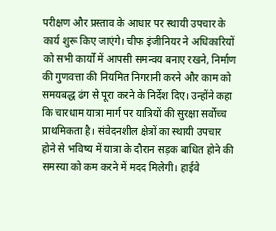परीक्षण और प्रस्ताव के आधार पर स्थायी उपचार के कार्य शुरू किए जाएंगे। चीफ इंजीनियर ने अधिकारियों को सभी कार्यों में आपसी समन्वय बनाए रखने, निर्माण की गुणवत्ता की नियमित निगरानी करने और काम को समयबद्ध ढंग से पूरा करने के निर्देश दिए। उन्होंने कहा कि चारधाम यात्रा मार्ग पर यात्रियों की सुरक्षा सर्वोच्च प्राथमिकता है। संवेदनशील क्षेत्रों का स्थायी उपचार होने से भविष्य में यात्रा के दौरान सड़क बाधित होने की समस्या को कम करने में मदद मिलेगी। हाईवे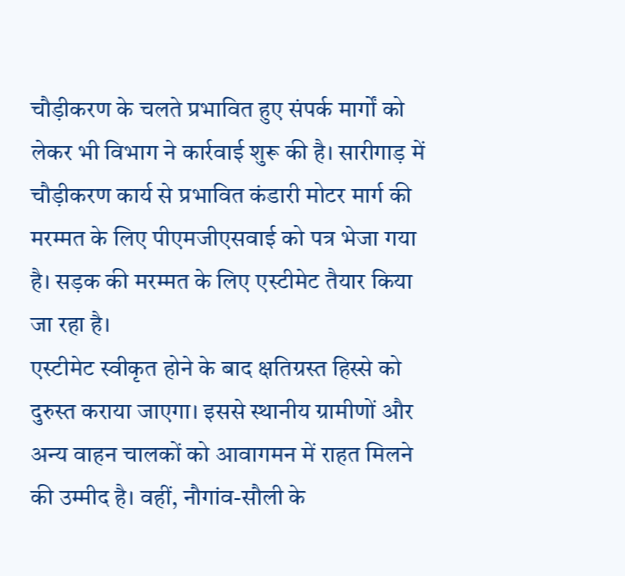चौड़ीकरण के चलते प्रभावित हुए संपर्क मार्गों को लेकर भी विभाग ने कार्रवाई शुरू की है। सारीगाड़ में चौड़ीकरण कार्य से प्रभावित कंडारी मोटर मार्ग की मरम्मत के लिए पीएमजीएसवाई को पत्र भेजा गया है। सड़क की मरम्मत के लिए एस्टीमेट तैयार किया जा रहा है।
एस्टीमेट स्वीकृत होने के बाद क्षतिग्रस्त हिस्से को दुरुस्त कराया जाएगा। इससे स्थानीय ग्रामीणों और अन्य वाहन चालकों को आवागमन में राहत मिलने की उम्मीद है। वहीं, नौगांव-सौली के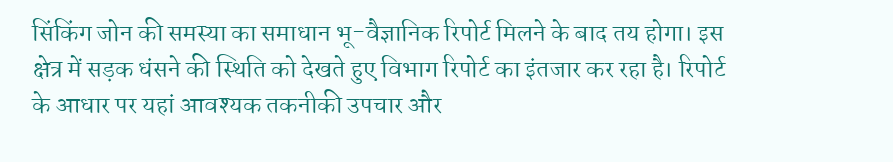सिंकिंग जोन की समस्या का समाधान भू-वैज्ञानिक रिपोर्ट मिलने के बाद तय होगा। इस क्षेत्र में सड़क धंसने की स्थिति को देखते हुए विभाग रिपोर्ट का इंतजार कर रहा है। रिपोर्ट के आधार पर यहां आवश्यक तकनीकी उपचार और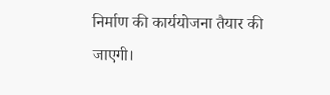निर्माण की कार्ययोजना तैयार की जाएगी।